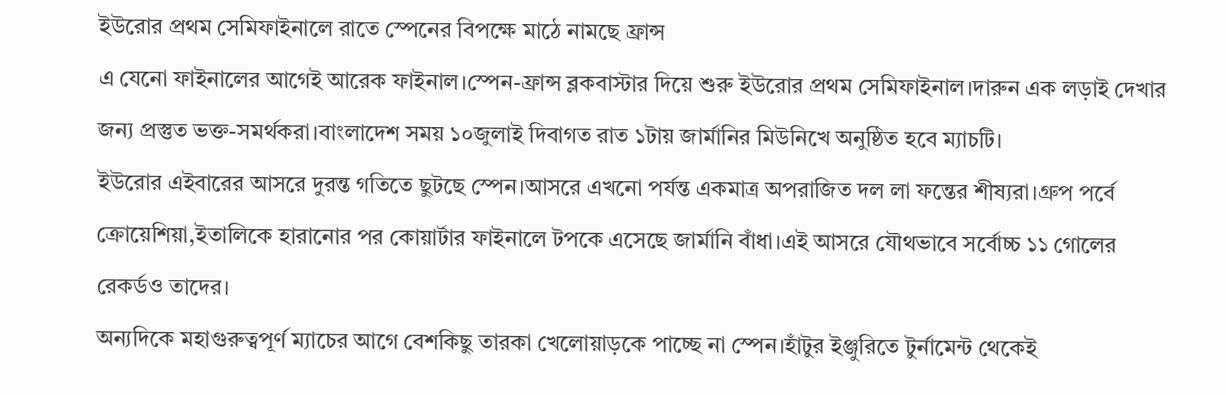ইউরোর প্রথম সেমিফাইনালে রাতে স্পেনের বিপক্ষে মাঠে নামছে ফ্রান্স
এ যেনো ফাইনালের আগেই আরেক ফাইনাল।স্পেন-ফ্রান্স ব্লকবাস্টার দিয়ে শুরু ইউরোর প্রথম সেমিফাইনাল।দারুন এক লড়াই দেখার জন্য প্রস্তুত ভক্ত-সমর্থকরা।বাংলাদেশ সময় ১০জুলাই দিবাগত রাত ১টায় জার্মানির মিউনিখে অনুষ্ঠিত হবে ম্যাচটি।
ইউরোর এইবারের আসরে দুরন্ত গতিতে ছুটছে স্পেন।আসরে এখনো পর্যন্ত একমাত্র অপরাজিত দল লা ফন্তের শীষ্যরা।গ্রুপ পর্বে ক্রোয়েশিয়া,ইতালিকে হারানোর পর কোয়ার্টার ফাইনালে টপকে এসেছে জার্মানি বাঁধা।এই আসরে যৌথভাবে সর্বোচ্চ ১১ গোলের রেকর্ডও তাদের।
অন্যদিকে মহাগুরুত্বপূর্ণ ম্যাচের আগে বেশকিছু তারকা খেলোয়াড়কে পাচ্ছে না স্পেন।হাঁটুর ইঞ্জুরিতে টুর্নামেন্ট থেকেই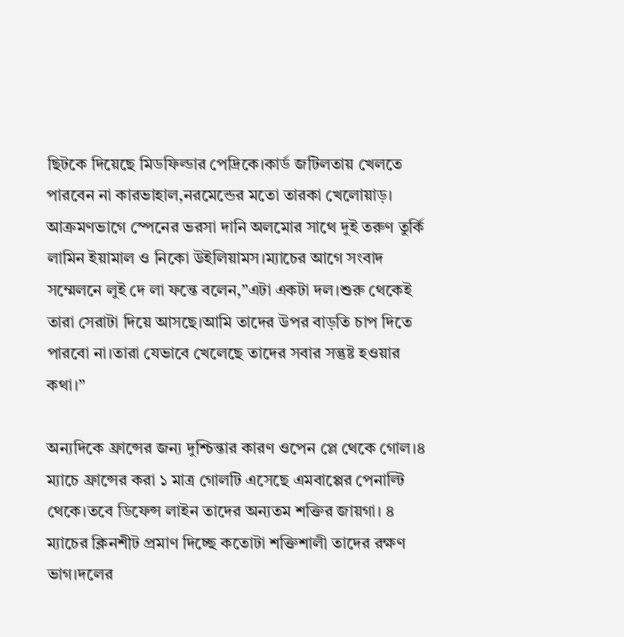ছিটকে দিয়েছে মিডফিল্ডার পেদ্রিকে।কার্ড জটিলতায় খেলতে পারবেন না কারভাহাল,নরমেন্ডের মতো তারকা খেলোয়াড়। আক্রমণভাগে স্পেনের ভরসা দানি অলমোর সাথে দুই তরুণ তুর্কি লামিন ইয়ামাল ও নিকো উইলিয়ামস।ম্যাচের আগে সংবাদ সম্মেলনে লুই দে লা ফন্তে বলেন,”এটা একটা দল।শুরু থেকেই তারা সেরাটা দিয়ে আসছে।আমি তাদের উপর বাড়তি চাপ দিতে পারবো না।তারা যেভাবে খেলেছে তাদের সবার সন্তুষ্ট হওয়ার কথা।”

অন্যদিকে ফ্রান্সের জন্য দুশ্চিন্তার কারণ ওপেন প্লে থেকে গোল।৪ ম্যাচে ফ্রান্সের করা ১ মাত্র গোলটি এসেছে এমবাপ্পের পেনাল্টি থেকে।তবে ডিফেন্স লাইন তাদের অন্যতম শক্তির জায়গা। ৪ ম্যাচের ক্লিনশীট প্রমাণ দিচ্ছে কতোটা শক্তিশালী তাদের রক্ষণ ভাগ।দলের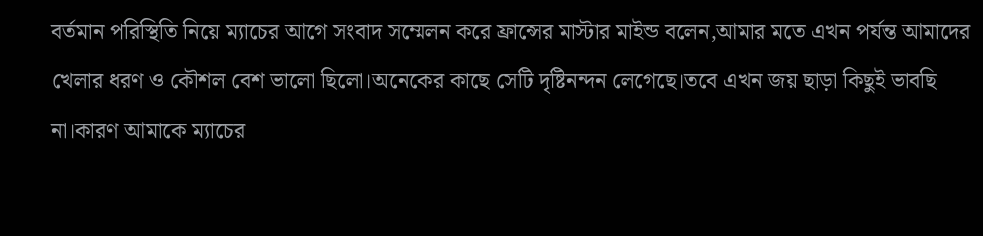বর্তমান পরিস্থিতি নিয়ে ম্যাচের আগে সংবাদ সম্মেলন করে ফ্রান্সের মাস্টার মাইন্ড বলেন,আমার মতে এখন পর্যন্ত আমাদের খেলার ধরণ ও কৌশল বেশ ভালো ছিলো।অনেকের কাছে সেটি দৃষ্টিনন্দন লেগেছে।তবে এখন জয় ছাড়া কিছুই ভাবছি না।কারণ আমাকে ম্যাচের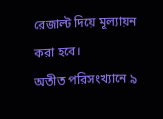রেজাল্ট দিয়ে মূল্যায়ন করা হবে।
অতীত পরিসংখ্যানে ৯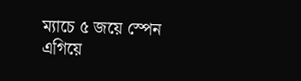ম্যাচে ৫ জয়ে স্পেন এগিয়ে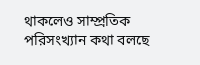থাকলেও সাম্প্রতিক পরিসংখ্যান কথা বলছে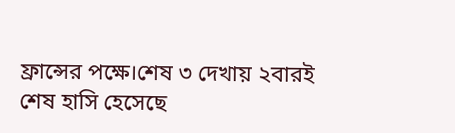ফ্রান্সের পক্ষে।শেষ ৩ দেখায় ২বারই শেষ হাসি হেসেছে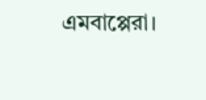এমবাপ্পেরা।